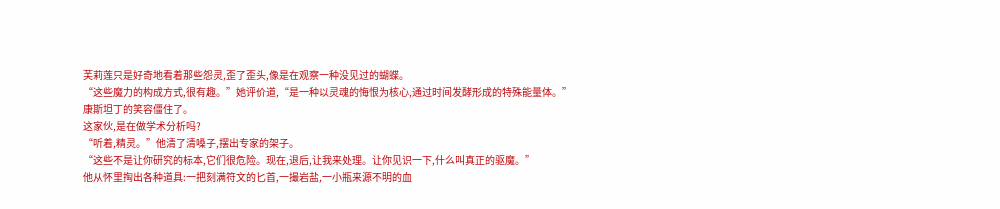芙莉莲只是好奇地看着那些怨灵,歪了歪头,像是在观察一种没见过的蝴蝶。
“这些魔力的构成方式,很有趣。”她评价道,“是一种以灵魂的悔恨为核心,通过时间发酵形成的特殊能量体。”
康斯坦丁的笑容僵住了。
这家伙,是在做学术分析吗?
“听着,精灵。”他清了清嗓子,摆出专家的架子。
“这些不是让你研究的标本,它们很危险。现在,退后,让我来处理。让你见识一下,什么叫真正的驱魔。”
他从怀里掏出各种道具:一把刻满符文的匕首,一撮岩盐,一小瓶来源不明的血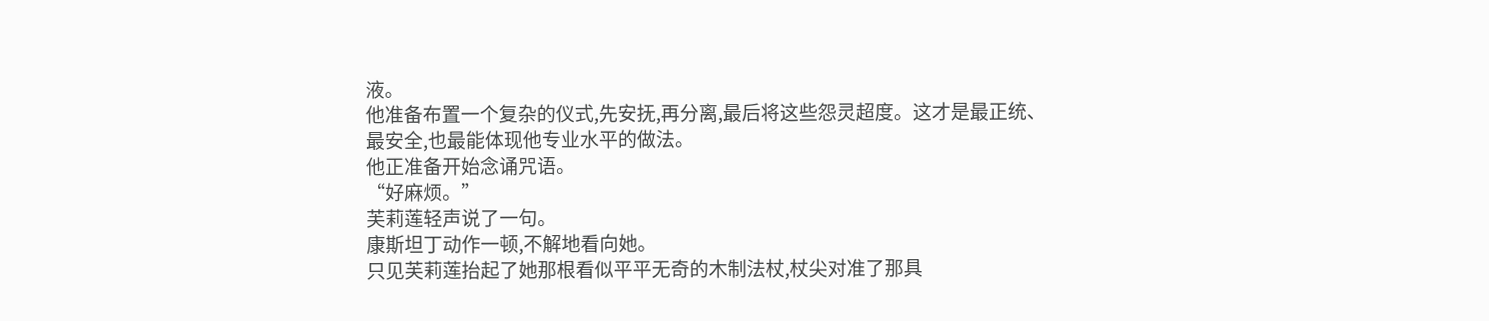液。
他准备布置一个复杂的仪式,先安抚,再分离,最后将这些怨灵超度。这才是最正统、最安全,也最能体现他专业水平的做法。
他正准备开始念诵咒语。
“好麻烦。”
芙莉莲轻声说了一句。
康斯坦丁动作一顿,不解地看向她。
只见芙莉莲抬起了她那根看似平平无奇的木制法杖,杖尖对准了那具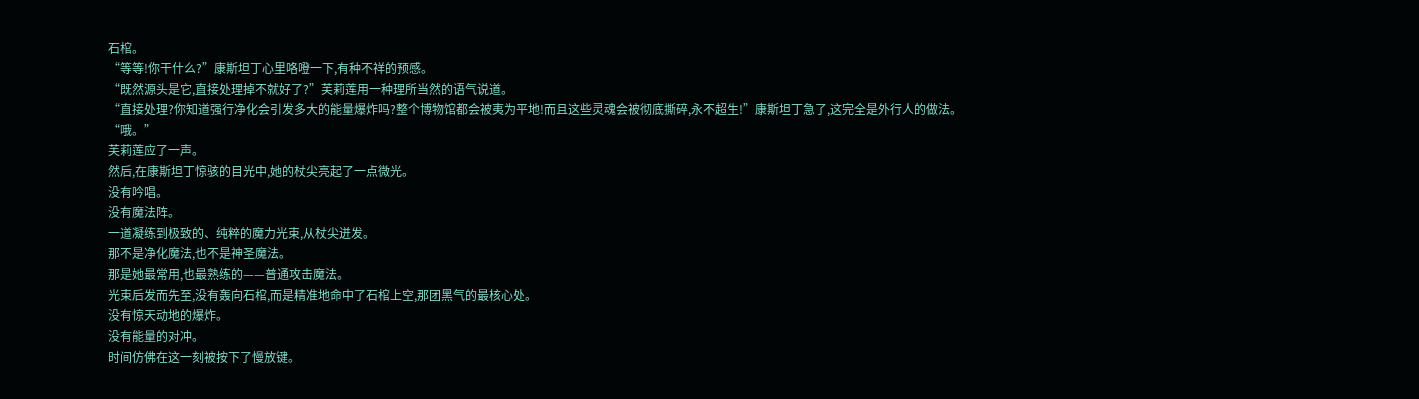石棺。
“等等!你干什么?”康斯坦丁心里咯噔一下,有种不祥的预感。
“既然源头是它,直接处理掉不就好了?”芙莉莲用一种理所当然的语气说道。
“直接处理?你知道强行净化会引发多大的能量爆炸吗?整个博物馆都会被夷为平地!而且这些灵魂会被彻底撕碎,永不超生!”康斯坦丁急了,这完全是外行人的做法。
“哦。”
芙莉莲应了一声。
然后,在康斯坦丁惊骇的目光中,她的杖尖亮起了一点微光。
没有吟唱。
没有魔法阵。
一道凝练到极致的、纯粹的魔力光束,从杖尖迸发。
那不是净化魔法,也不是神圣魔法。
那是她最常用,也最熟练的——普通攻击魔法。
光束后发而先至,没有轰向石棺,而是精准地命中了石棺上空,那团黑气的最核心处。
没有惊天动地的爆炸。
没有能量的对冲。
时间仿佛在这一刻被按下了慢放键。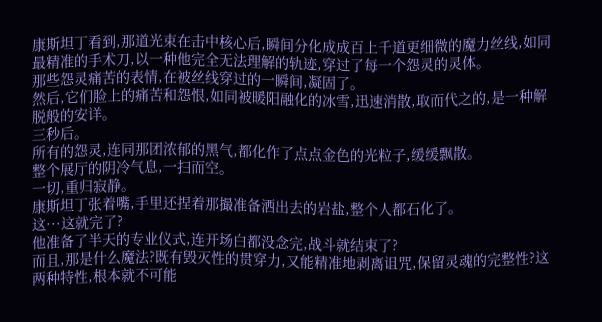康斯坦丁看到,那道光束在击中核心后,瞬间分化成成百上千道更细微的魔力丝线,如同最精准的手术刀,以一种他完全无法理解的轨迹,穿过了每一个怨灵的灵体。
那些怨灵痛苦的表情,在被丝线穿过的一瞬间,凝固了。
然后,它们脸上的痛苦和怨恨,如同被暖阳融化的冰雪,迅速消散,取而代之的,是一种解脱般的安详。
三秒后。
所有的怨灵,连同那团浓郁的黑气,都化作了点点金色的光粒子,缓缓飘散。
整个展厅的阴冷气息,一扫而空。
一切,重归寂静。
康斯坦丁张着嘴,手里还捏着那撮准备洒出去的岩盐,整个人都石化了。
这···这就完了?
他准备了半天的专业仪式,连开场白都没念完,战斗就结束了?
而且,那是什么魔法?既有毁灭性的贯穿力,又能精准地剥离诅咒,保留灵魂的完整性?这两种特性,根本就不可能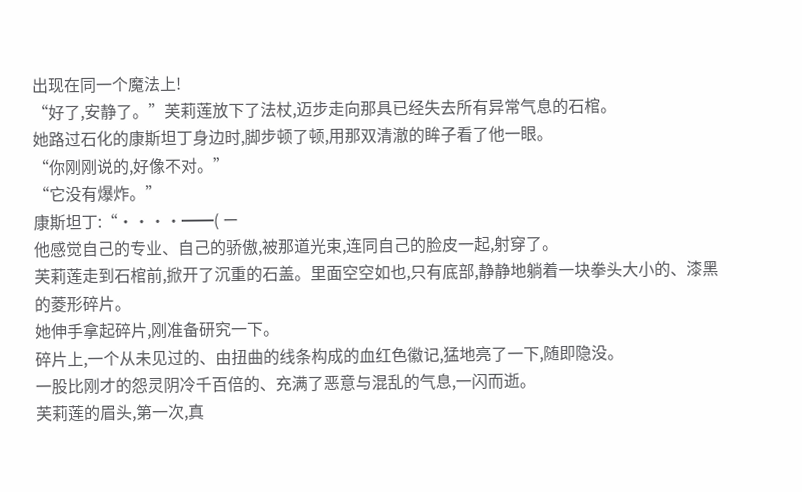出现在同一个魔法上!
“好了,安静了。”芙莉莲放下了法杖,迈步走向那具已经失去所有异常气息的石棺。
她路过石化的康斯坦丁身边时,脚步顿了顿,用那双清澈的眸子看了他一眼。
“你刚刚说的,好像不对。”
“它没有爆炸。”
康斯坦丁:“····━━( ー
他感觉自己的专业、自己的骄傲,被那道光束,连同自己的脸皮一起,射穿了。
芙莉莲走到石棺前,掀开了沉重的石盖。里面空空如也,只有底部,静静地躺着一块拳头大小的、漆黑的菱形碎片。
她伸手拿起碎片,刚准备研究一下。
碎片上,一个从未见过的、由扭曲的线条构成的血红色徽记,猛地亮了一下,随即隐没。
一股比刚才的怨灵阴冷千百倍的、充满了恶意与混乱的气息,一闪而逝。
芙莉莲的眉头,第一次,真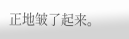正地皱了起来。